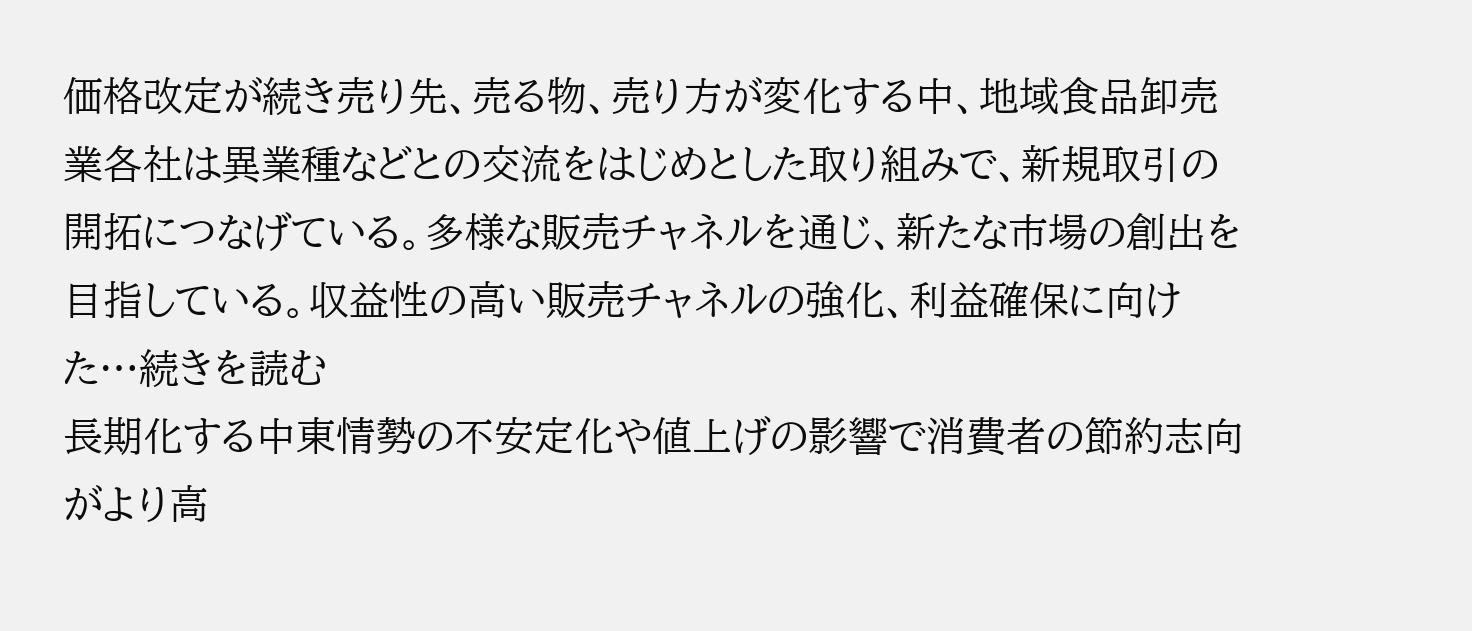価格改定が続き売り先、売る物、売り方が変化する中、地域食品卸売業各社は異業種などとの交流をはじめとした取り組みで、新規取引の開拓につなげている。多様な販売チャネルを通じ、新たな市場の創出を目指している。収益性の高い販売チャネルの強化、利益確保に向けた…続きを読む
長期化する中東情勢の不安定化や値上げの影響で消費者の節約志向がより高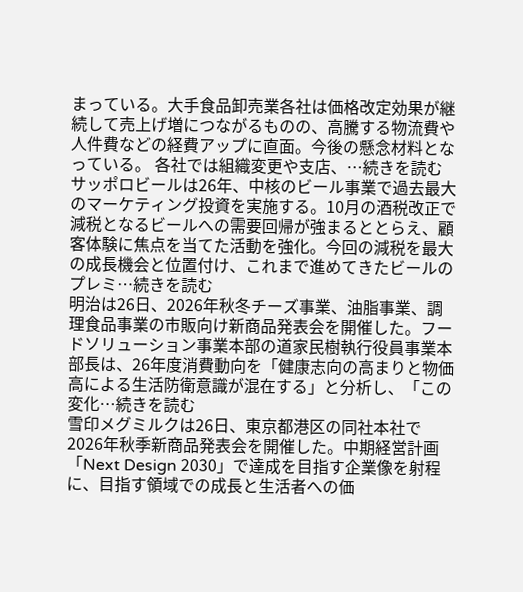まっている。大手食品卸売業各社は価格改定効果が継続して売上げ増につながるものの、高騰する物流費や人件費などの経費アップに直面。今後の懸念材料となっている。 各社では組織変更や支店、…続きを読む
サッポロビールは26年、中核のビール事業で過去最大のマーケティング投資を実施する。10月の酒税改正で減税となるビールへの需要回帰が強まるととらえ、顧客体験に焦点を当てた活動を強化。今回の減税を最大の成長機会と位置付け、これまで進めてきたビールのプレミ…続きを読む
明治は26日、2026年秋冬チーズ事業、油脂事業、調理食品事業の市販向け新商品発表会を開催した。フードソリューション事業本部の道家民樹執行役員事業本部長は、26年度消費動向を「健康志向の高まりと物価高による生活防衛意識が混在する」と分析し、「この変化…続きを読む
雪印メグミルクは26日、東京都港区の同社本社で2026年秋季新商品発表会を開催した。中期経営計画「Next Design 2030」で達成を目指す企業像を射程に、目指す領域での成長と生活者への価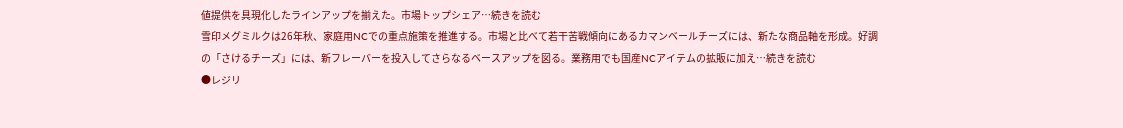値提供を具現化したラインアップを揃えた。市場トップシェア…続きを読む
雪印メグミルクは26年秋、家庭用NCでの重点施策を推進する。市場と比べて若干苦戦傾向にあるカマンベールチーズには、新たな商品軸を形成。好調の「さけるチーズ」には、新フレーバーを投入してさらなるベースアップを図る。業務用でも国産NCアイテムの拡販に加え…続きを読む
●レジリ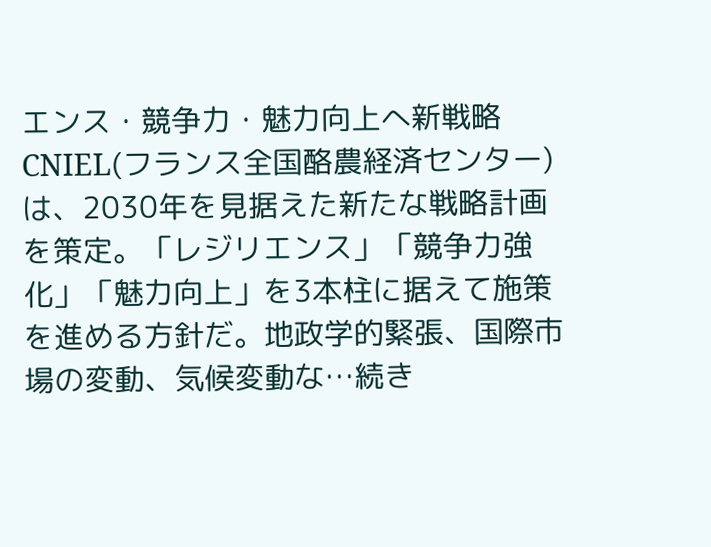エンス・競争力・魅力向上へ新戦略 CNIEL(フランス全国酪農経済センター)は、2030年を見据えた新たな戦略計画を策定。「レジリエンス」「競争力強化」「魅力向上」を3本柱に据えて施策を進める方針だ。地政学的緊張、国際市場の変動、気候変動な…続き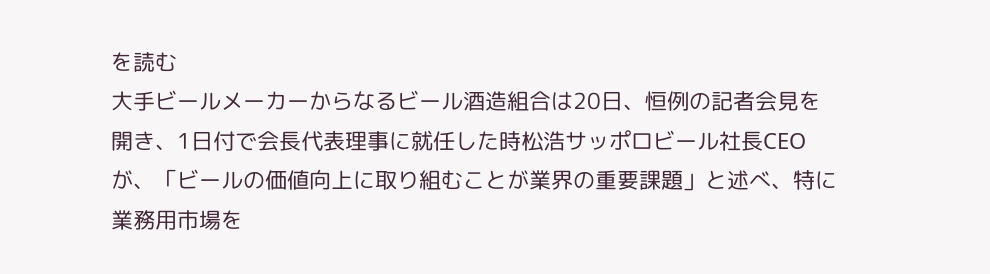を読む
大手ビールメーカーからなるビール酒造組合は20日、恒例の記者会見を開き、1日付で会長代表理事に就任した時松浩サッポロビール社長CEOが、「ビールの価値向上に取り組むことが業界の重要課題」と述べ、特に業務用市場を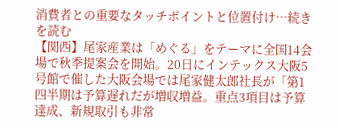消費者との重要なタッチポイントと位置付け…続きを読む
【関西】尾家産業は「めぐる」をテーマに全国14会場で秋季提案会を開始。20日にインテックス大阪5号館で催した大阪会場では尾家健太郎社長が「第1四半期は予算遅れだが増収増益。重点3項目は予算達成、新規取引も非常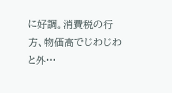に好調。消費税の行方、物価高でじわじわと外…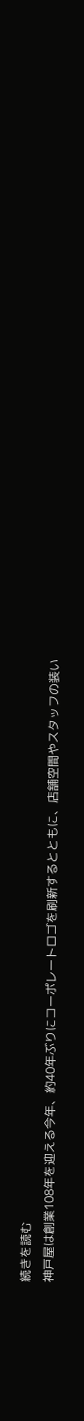続きを読む
神戸屋は創業108年を迎える今年、約40年ぶりにコーポレートロゴを刷新するとともに、店舗空間やスタッフの装い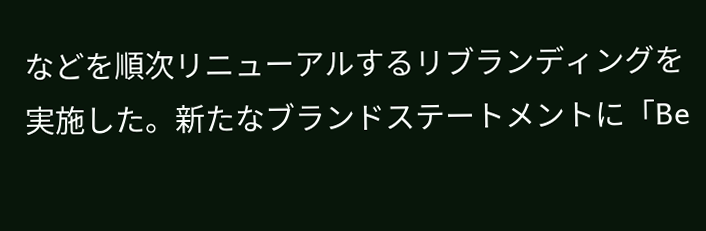などを順次リニューアルするリブランディングを実施した。新たなブランドステートメントに「Be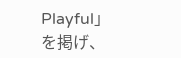Playful」を掲げ、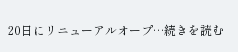20日にリニューアルオープ…続きを読む